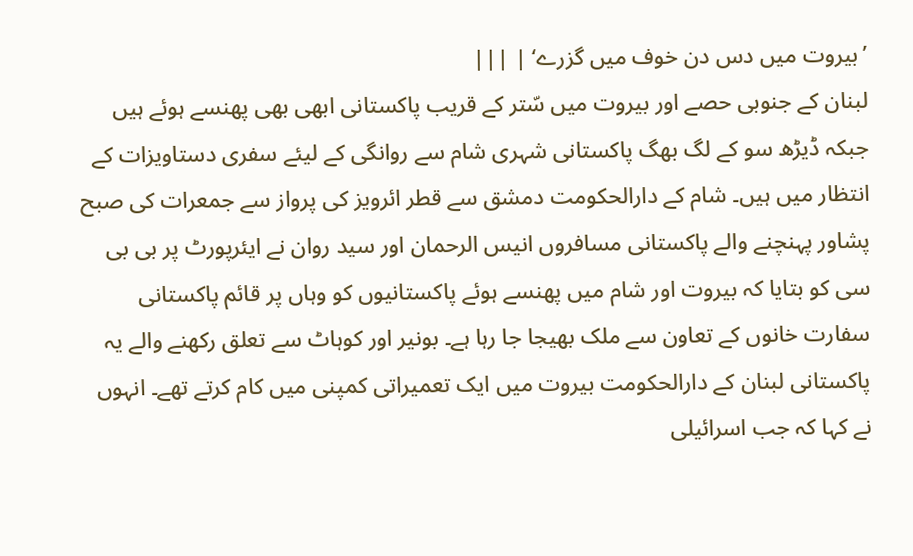’بیروت میں دس دن خوف میں گزرے‘ | |||
لبنان کے جنوبی حصے اور بیروت میں سّتر کے قریب پاکستانی ابھی بھی پھنسے ہوئے ہیں جبکہ ڈیڑھ سو کے لگ بھگ پاکستانی شہری شام سے روانگی کے لیئے سفری دستاویزات کے انتظار میں ہیں۔ شام کے دارالحکومت دمشق سے قطر ائرویز کی پرواز سے جمعرات کی صبح پشاور پہنچنے والے پاکستانی مسافروں انیس الرحمان اور سید روان نے ایئرپورٹ پر بی بی سی کو بتایا کہ بیروت اور شام میں پھنسے ہوئے پاکستانیوں کو وہاں پر قائم پاکستانی سفارت خانوں کے تعاون سے ملک بھیجا جا رہا ہے۔ بونیر اور کوہاٹ سے تعلق رکھنے والے یہ پاکستانی لبنان کے دارالحکومت بیروت میں ایک تعمیراتی کمپنی میں کام کرتے تھے۔ انہوں نے کہا کہ جب اسرائیلی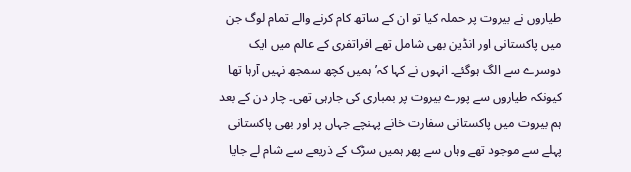طیاروں نے بیروت پر حملہ کیا تو ان کے ساتھ کام کرنے والے تمام لوگ جن میں پاکستانی اور انڈین بھی شامل تھے افراتفری کے عالم میں ایک دوسرے سے الگ ہوگئے۔ انہوں نے کہا کہ’ ہمیں کچھ سمجھ نہیں آرہا تھا کیونکہ طیاروں سے پورے بیروت پر بمباری کی جارہی تھی۔ چار دن کے بعد ہم بیروت میں پاکستانی سفارت خانے پہنچے جہاں پر اور بھی پاکستانی پہلے سے موجود تھے وہاں سے پھر ہمیں سڑک کے ذریعے سے شام لے جایا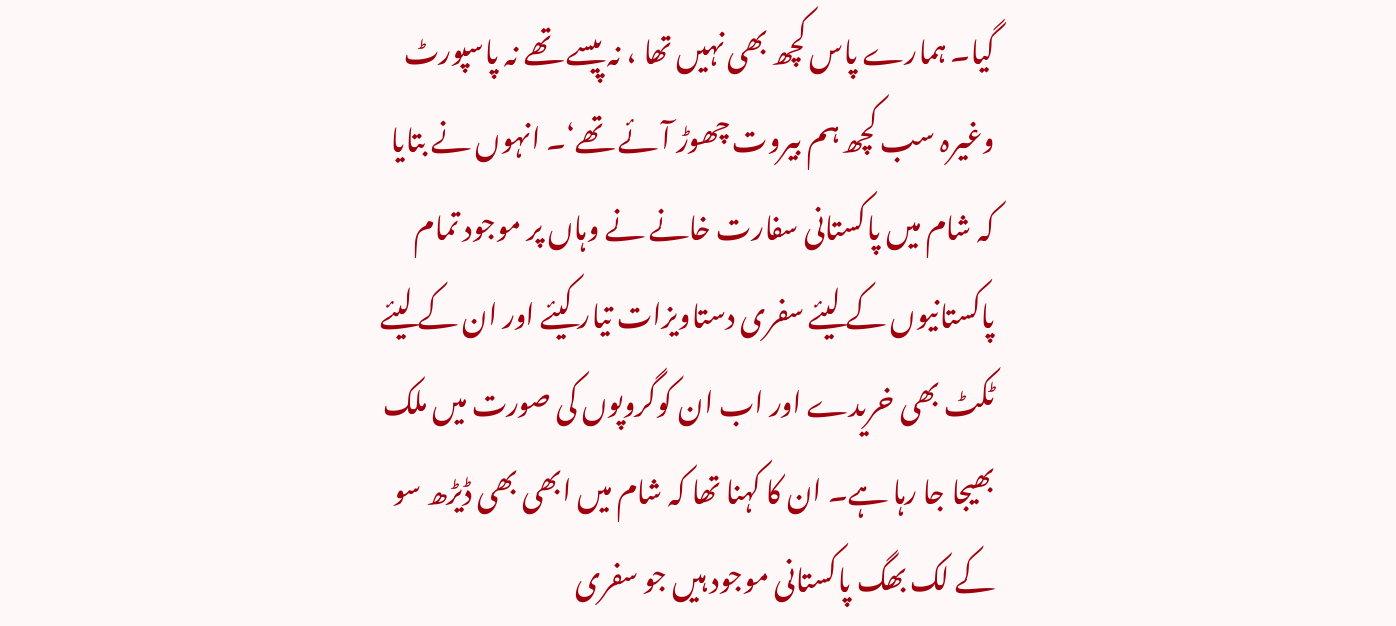گیا۔ ہمارے پاس کچھ بھی نہیں تھا ، نہ پیسے تھے نہ پاسپورٹ وغیرہ سب کچھ ہم بیروت چھوڑ آئے تھے‘۔ انہوں نے بتایا کہ شام میں پاکستانی سفارت خانے نے وہاں پر موجود تمام پاکستانیوں کے لیئے سفری دستاویزات تیار کیئے اور ان کے لیئے ٹکٹ بھی خریدے اور اب ان کوگروپوں کی صورت میں ملک بھیجا جا رہا ہے۔ ان کا کہنا تھا کہ شام میں ابھی بھی ڈیڑھ سو کے لک بھگ پاکستانی موجود ہیں جو سفری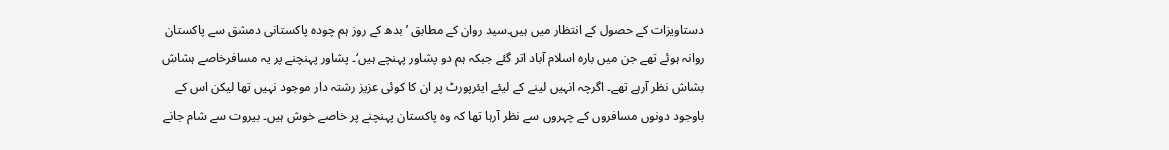دستاویزات کے حصول کے انتظار میں ہیں۔سید روان کے مطابق ’ بدھ کے روز ہم چودہ پاکستانی دمشق سے پاکستان روانہ ہوئے تھے جن میں بارہ اسلام آباد اتر گئے جبکہ ہم دو پشاور پہنچے ہیں‘۔ پشاور پہنچنے پر یہ مسافرخاصے ہشاش بشاش نظر آرہے تھے۔ اگرچہ انہیں لینے کے لیئے ایئرپورٹ پر ان کا کوئی عزیز رشتہ دار موجود نہیں تھا لیکن اس کے باوجود دونوں مسافروں کے چہروں سے نظر آرہا تھا کہ وہ پاکستان پہنچنے پر خاصے خوش ہیں۔ بیروت سے شام جانے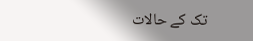تک کے حالات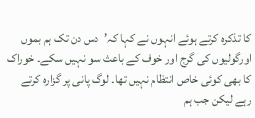کا تذکرہ کرتے ہوئے انہوں نے کہا کہ’دس دن تک ہم بموں اورگولیوں کی گرج اور خوف کے باعث سو نہیں سکے۔ خوراک کا بھی کوئی خاص انتظام نہیں تھا۔ لوگ پانی پر گزارہ کرتے رہے لیکن جب ہم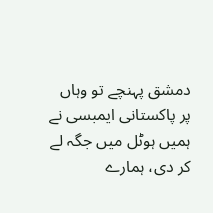دمشق پہنچے تو وہاں پر پاکستانی ایمبسی نے ہمیں ہوٹل میں جگہ لے کر دی، ہمارے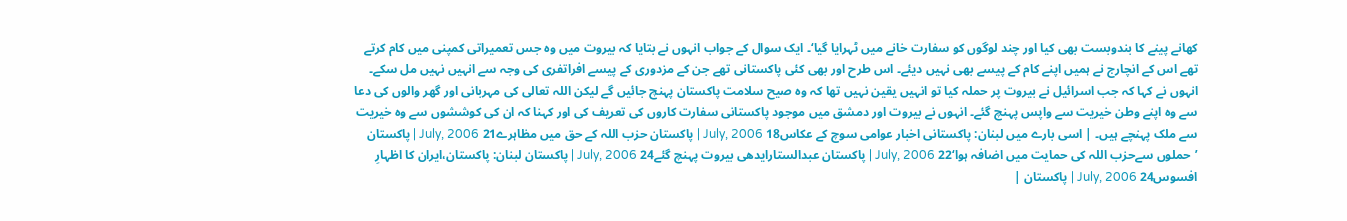کھانے پینے کا بندوبست بھی کیا اور چند لوگوں کو سفارت خانے میں ٹہرایا گیا‘۔ ایک سوال کے جواب انہوں نے بتایا کہ بیروت میں وہ جس تعمیراتی کمپنی میں کام کرتے تھے اس کے انچارج نے ہمیں اپنے کام کے پیسے بھی نہیں دیئے۔ اس طرح اور بھی کئی پاکستانی تھے جن کے مزدوری کے پیسے افراتفری کی وجہ سے انہیں نہیں مل سکے۔ انہوں نے کہا کہ جب اسرائیل نے بیروت پر حملہ کیا تو انہیں یقین نہیں تھا کہ وہ صیح سلامت پاکستان پہنچ جائیں گے لیکن اللہ تعالی کی مہربانی اور گھر والوں کی دعا سے وہ اپنے وطن خیریت سے واپس پہنچ گئے۔ انہوں نے بیروت اور دمشق میں موجود پاکستانی سفارت کاروں کی تعریف کی اور کہنا کہ ان کی کوششوں سے وہ خیریت سے ملک پہنچے ہیں۔ | اسی بارے میں لبنان: پاکستانی اخبار عوامی سوچ کے عکاس18 July, 2006 | پاکستان حزب اللہ کے حق میں مظاہرے21 July, 2006 | پاکستان ’حملوں سےحزب اللہ کی حمایت میں اضافہ ہوا‘22 July, 2006 | پاکستان عبدالستارایدھی بیروت پہنچ گئے24 July, 2006 | پاکستان لبنان: پاکستان،ایران کا اظہارِ افسوس24 July, 2006 | پاکستان |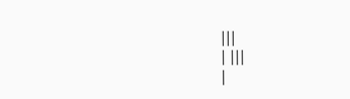|||
| |||
|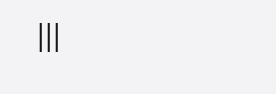|||